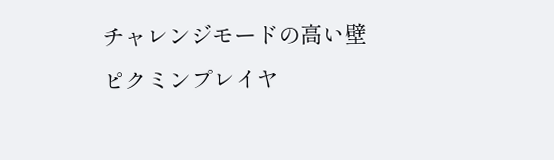チャレンジモードの高い壁
ピクミンプレイヤ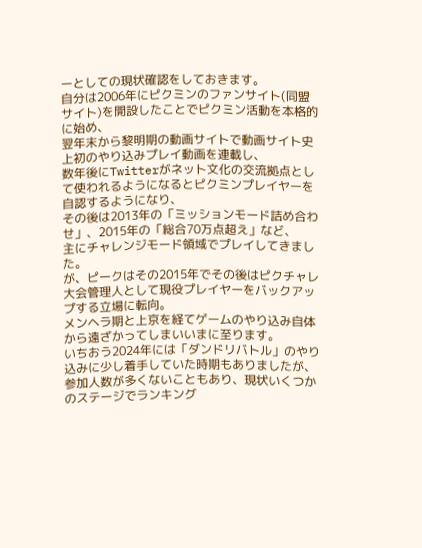ーとしての現状確認をしておきます。
自分は2006年にピクミンのファンサイト(同盟サイト)を開設したことでピクミン活動を本格的に始め、
翌年末から黎明期の動画サイトで動画サイト史上初のやり込みプレイ動画を連載し、
数年後にTwitterがネット文化の交流拠点として使われるようになるとピクミンプレイヤーを自認するようになり、
その後は2013年の「ミッションモード詰め合わせ」、2015年の「総合70万点超え」など、
主にチャレンジモード領域でプレイしてきました。
が、ピークはその2015年でその後はピクチャレ大会管理人として現役プレイヤーをバックアップする立場に転向。
メンヘラ期と上京を経てゲームのやり込み自体から遠ざかってしまいいまに至ります。
いちおう2024年には「ダンドリバトル」のやり込みに少し着手していた時期もありましたが、
参加人数が多くないこともあり、現状いくつかのステージでランキング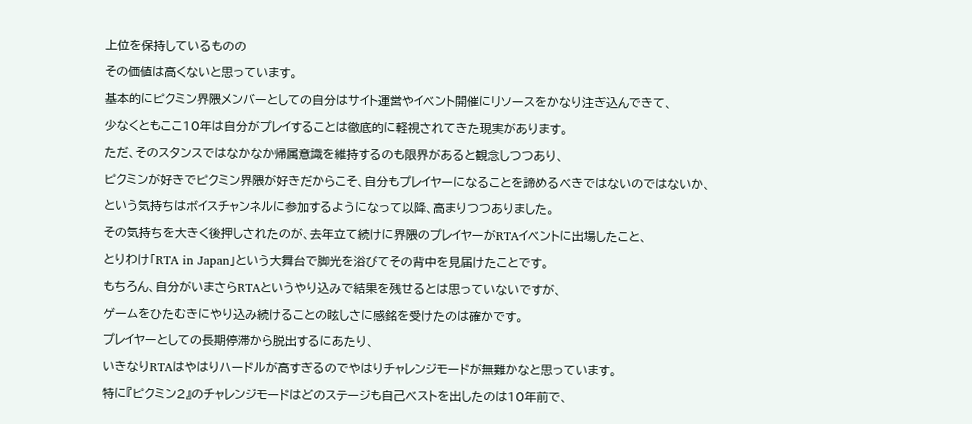上位を保持しているものの
その価値は高くないと思っています。
基本的にピクミン界隈メンバーとしての自分はサイト運営やイベント開催にリソースをかなり注ぎ込んできて、
少なくともここ10年は自分がプレイすることは徹底的に軽視されてきた現実があります。
ただ、そのスタンスではなかなか帰属意識を維持するのも限界があると観念しつつあり、
ピクミンが好きでピクミン界隈が好きだからこそ、自分もプレイヤーになることを諦めるべきではないのではないか、
という気持ちはボイスチャンネルに参加するようになって以降、高まりつつありました。
その気持ちを大きく後押しされたのが、去年立て続けに界隈のプレイヤーがRTAイベントに出場したこと、
とりわけ「RTA in Japan」という大舞台で脚光を浴びてその背中を見届けたことです。
もちろん、自分がいまさらRTAというやり込みで結果を残せるとは思っていないですが、
ゲームをひたむきにやり込み続けることの眩しさに感銘を受けたのは確かです。
プレイヤーとしての長期停滞から脱出するにあたり、
いきなりRTAはやはりハードルが高すぎるのでやはりチャレンジモードが無難かなと思っています。
特に『ピクミン2』のチャレンジモードはどのステージも自己ベストを出したのは10年前で、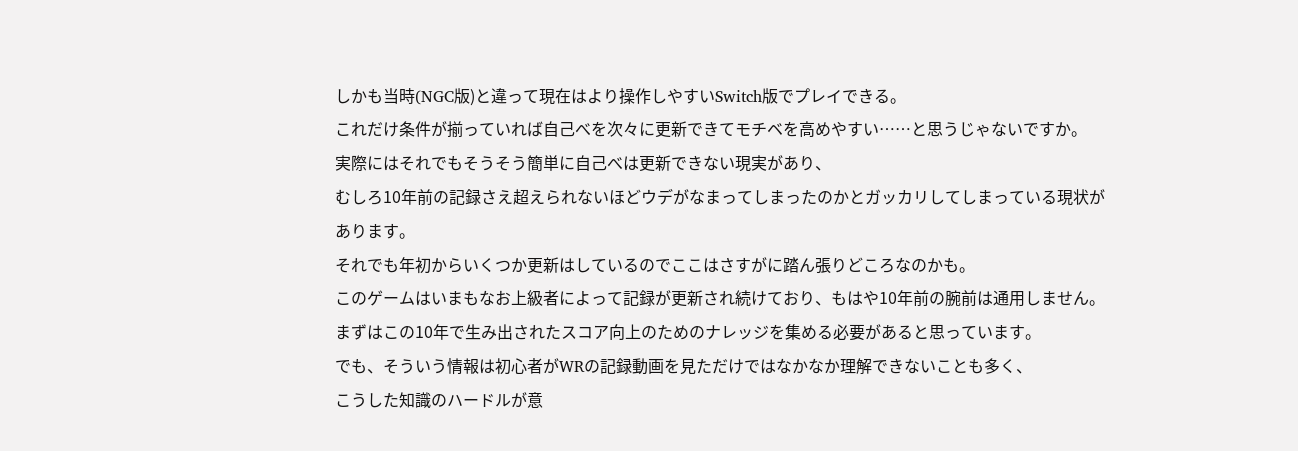しかも当時(NGC版)と違って現在はより操作しやすいSwitch版でプレイできる。
これだけ条件が揃っていれば自己べを次々に更新できてモチベを高めやすい……と思うじゃないですか。
実際にはそれでもそうそう簡単に自己べは更新できない現実があり、
むしろ10年前の記録さえ超えられないほどウデがなまってしまったのかとガッカリしてしまっている現状があります。
それでも年初からいくつか更新はしているのでここはさすがに踏ん張りどころなのかも。
このゲームはいまもなお上級者によって記録が更新され続けており、もはや10年前の腕前は通用しません。
まずはこの10年で生み出されたスコア向上のためのナレッジを集める必要があると思っています。
でも、そういう情報は初心者がWRの記録動画を見ただけではなかなか理解できないことも多く、
こうした知識のハードルが意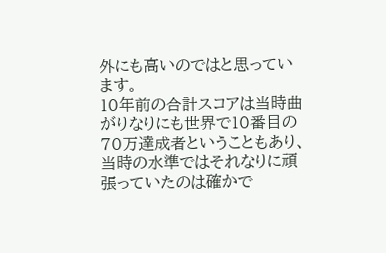外にも高いのではと思っています。
10年前の合計スコアは当時曲がりなりにも世界で10番目の70万達成者ということもあり、
当時の水準ではそれなりに頑張っていたのは確かで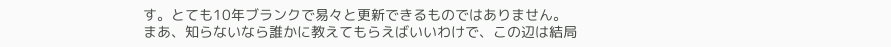す。とても10年ブランクで易々と更新できるものではありません。
まあ、知らないなら誰かに教えてもらえばいいわけで、この辺は結局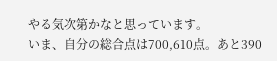やる気次第かなと思っています。
いま、自分の総合点は700,610点。あと390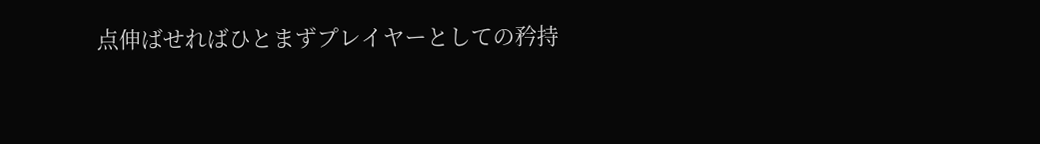点伸ばせればひとまずプレイヤーとしての矜持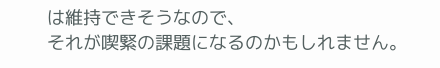は維持できそうなので、
それが喫緊の課題になるのかもしれません。